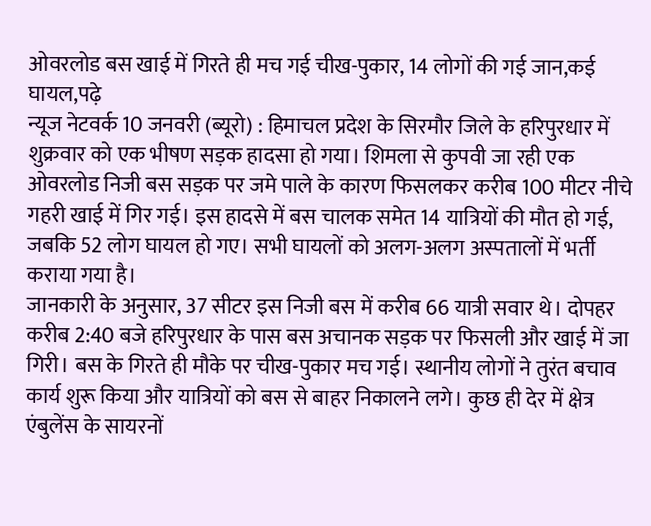ओवरलोड बस खाई में गिरते ही मच गई चीख-पुकार, 14 लोगों की गई जान,कई घायल,पढ़े
न्यूज नेटवर्क 10 जनवरी (ब्यूरो) : हिमाचल प्रदेश के सिरमौर जिले के हरिपुरधार में शुक्रवार को एक भीषण सड़क हादसा हो गया। शिमला से कुपवी जा रही एक ओवरलोड निजी बस सड़क पर जमे पाले के कारण फिसलकर करीब 100 मीटर नीचे गहरी खाई में गिर गई। इस हादसे में बस चालक समेत 14 यात्रियों की मौत हो गई, जबकि 52 लोग घायल हो गए। सभी घायलों को अलग-अलग अस्पतालों में भर्ती कराया गया है।
जानकारी के अनुसार, 37 सीटर इस निजी बस में करीब 66 यात्री सवार थे। दोपहर करीब 2:40 बजे हरिपुरधार के पास बस अचानक सड़क पर फिसली और खाई में जा गिरी। बस के गिरते ही मौके पर चीख-पुकार मच गई। स्थानीय लोगों ने तुरंत बचाव कार्य शुरू किया और यात्रियों को बस से बाहर निकालने लगे। कुछ ही देर में क्षेत्र एंबुलेंस के सायरनों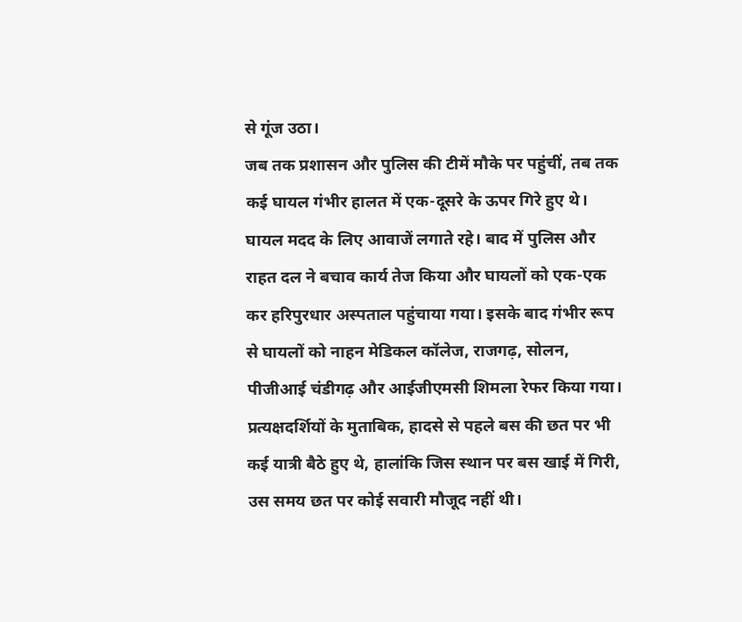से गूंज उठा।
जब तक प्रशासन और पुलिस की टीमें मौके पर पहुंचीं, तब तक कई घायल गंभीर हालत में एक-दूसरे के ऊपर गिरे हुए थे। घायल मदद के लिए आवाजें लगाते रहे। बाद में पुलिस और राहत दल ने बचाव कार्य तेज किया और घायलों को एक-एक कर हरिपुरधार अस्पताल पहुंचाया गया। इसके बाद गंभीर रूप से घायलों को नाहन मेडिकल कॉलेज, राजगढ़, सोलन, पीजीआई चंडीगढ़ और आईजीएमसी शिमला रेफर किया गया।
प्रत्यक्षदर्शियों के मुताबिक, हादसे से पहले बस की छत पर भी कई यात्री बैठे हुए थे, हालांकि जिस स्थान पर बस खाई में गिरी, उस समय छत पर कोई सवारी मौजूद नहीं थी।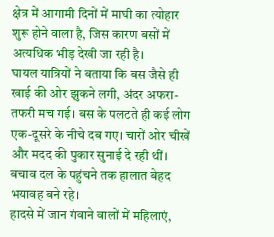क्षेत्र में आगामी दिनों में माघी का त्योहार शुरू होने वाला है, जिस कारण बसों में अत्यधिक भीड़ देखी जा रही है।
घायल यात्रियों ने बताया कि बस जैसे ही खाई की ओर झुकने लगी, अंदर अफरा-तफरी मच गई। बस के पलटते ही कई लोग एक-दूसरे के नीचे दब गए। चारों ओर चीखें और मदद की पुकार सुनाई दे रही थीं। बचाव दल के पहुंचने तक हालात बेहद भयावह बने रहे।
हादसे में जान गंवाने वालों में महिलाएं,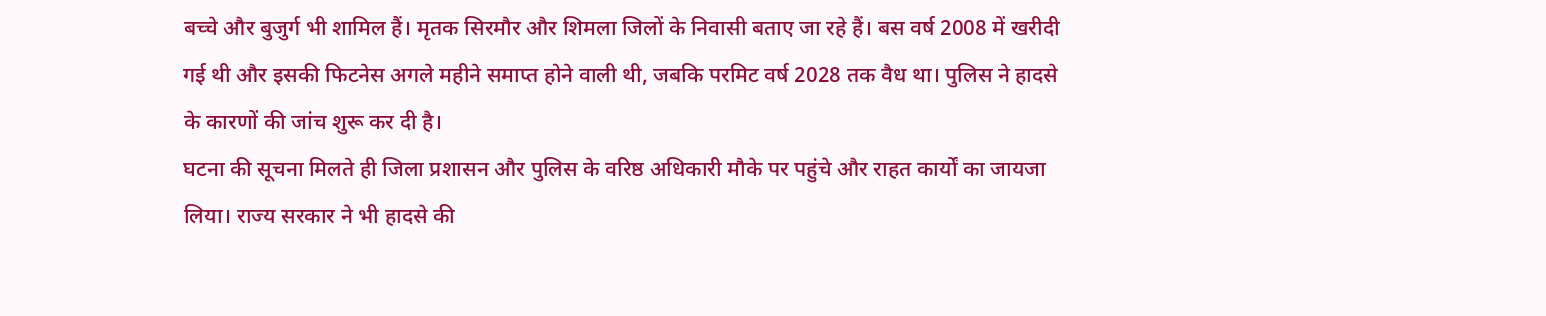बच्चे और बुजुर्ग भी शामिल हैं। मृतक सिरमौर और शिमला जिलों के निवासी बताए जा रहे हैं। बस वर्ष 2008 में खरीदी गई थी और इसकी फिटनेस अगले महीने समाप्त होने वाली थी, जबकि परमिट वर्ष 2028 तक वैध था। पुलिस ने हादसे के कारणों की जांच शुरू कर दी है।
घटना की सूचना मिलते ही जिला प्रशासन और पुलिस के वरिष्ठ अधिकारी मौके पर पहुंचे और राहत कार्यों का जायजा लिया। राज्य सरकार ने भी हादसे की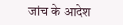जांच के आदेश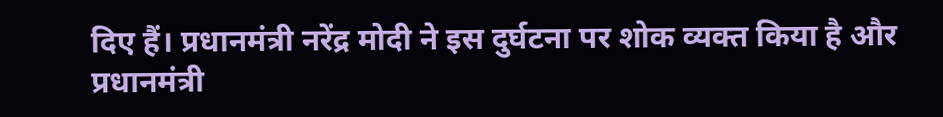दिए हैं। प्रधानमंत्री नरेंद्र मोदी ने इस दुर्घटना पर शोक व्यक्त किया है और प्रधानमंत्री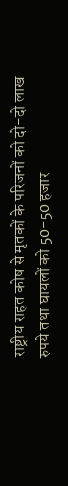राष्ट्रीय राहत कोष से मृतकों के परिजनों को दो-दो लाख रुपये तथा घायलों को 50-50 हजार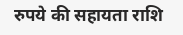रुपये की सहायता राशि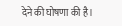देने की घोषणा की है।